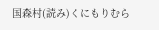国森村(読み)くにもりむら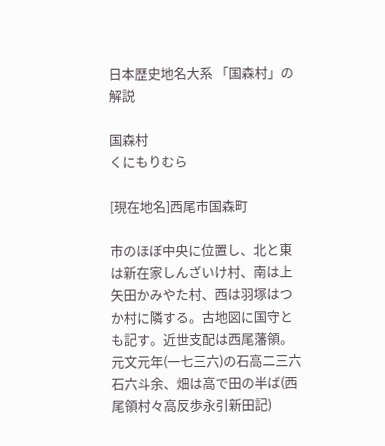日本歴史地名大系 「国森村」の解説

国森村
くにもりむら

[現在地名]西尾市国森町

市のほぼ中央に位置し、北と東は新在家しんざいけ村、南は上矢田かみやた村、西は羽塚はつか村に隣する。古地図に国守とも記す。近世支配は西尾藩領。元文元年(一七三六)の石高二三六石六斗余、畑は高で田の半ば(西尾領村々高反歩永引新田記)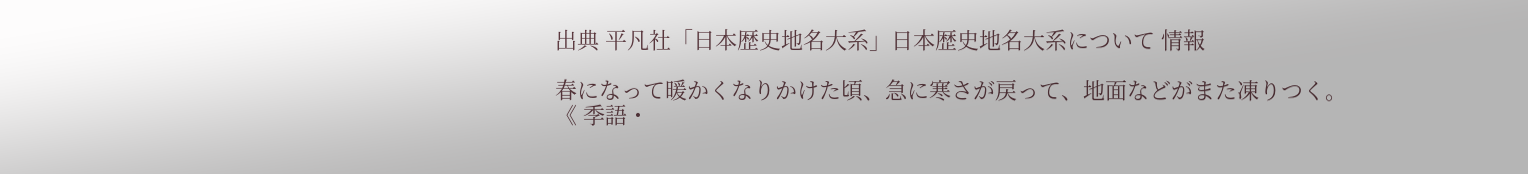出典 平凡社「日本歴史地名大系」日本歴史地名大系について 情報

春になって暖かくなりかけた頃、急に寒さが戻って、地面などがまた凍りつく。《 季語・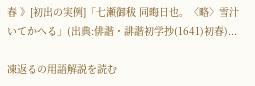春 》[初出の実例]「七瀬御秡 同晦日也。〈略〉雪汁いてかへる」(出典:俳諧・誹諧初学抄(1641)初春)...

凍返るの用語解説を読む